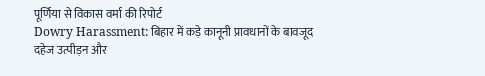पूर्णिया से विकास वर्मा की रिपोर्ट
Dowry Harassment: बिहार में कड़े कानूनी प्रावधानों के बावजूद दहेज उत्पीड़न और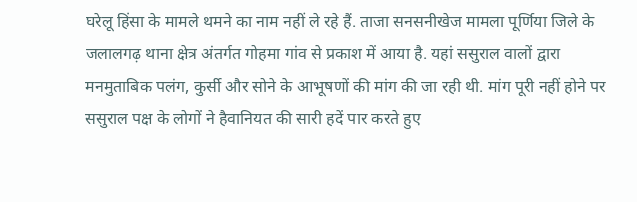घरेलू हिंसा के मामले थमने का नाम नहीं ले रहे हैं. ताजा सनसनीखेज मामला पूर्णिया जिले के जलालगढ़ थाना क्षेत्र अंतर्गत गोहमा गांव से प्रकाश में आया है. यहां ससुराल वालों द्वारा मनमुताबिक पलंग, कुर्सी और सोने के आभूषणों की मांग की जा रही थी. मांग पूरी नहीं होने पर ससुराल पक्ष के लोगों ने हैवानियत की सारी हदें पार करते हुए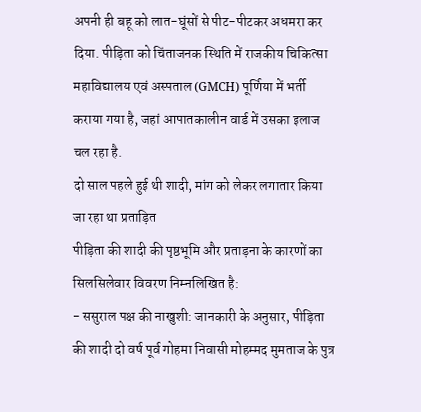अपनी ही बहू को लात-घूंसों से पीट-पीटकर अधमरा कर दिया. पीड़िता को चिंताजनक स्थिति में राजकीय चिकित्सा महाविद्यालय एवं अस्पताल (GMCH) पूर्णिया में भर्ती कराया गया है, जहां आपातकालीन वार्ड में उसका इलाज चल रहा है.
दो साल पहले हुई थी शादी, मांग को लेकर लगातार किया जा रहा था प्रताड़ित
पीड़िता की शादी की पृष्ठभूमि और प्रताड़ना के कारणों का सिलसिलेवार विवरण निम्नलिखित है:
- ससुराल पक्ष की नाखुशी: जानकारी के अनुसार, पीड़िता की शादी दो वर्ष पूर्व गोहमा निवासी मोहम्मद मुमताज के पुत्र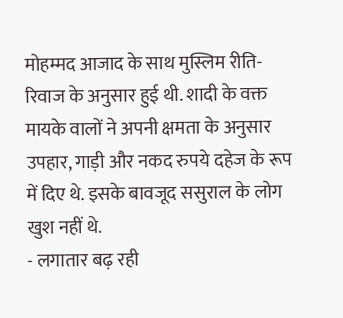मोहम्मद आजाद के साथ मुस्लिम रीति-रिवाज के अनुसार हुई थी. शादी के वक्त मायके वालों ने अपनी क्षमता के अनुसार उपहार, गाड़ी और नकद रुपये दहेज के रूप में दिए थे. इसके बावजूद ससुराल के लोग खुश नहीं थे.
- लगातार बढ़ रही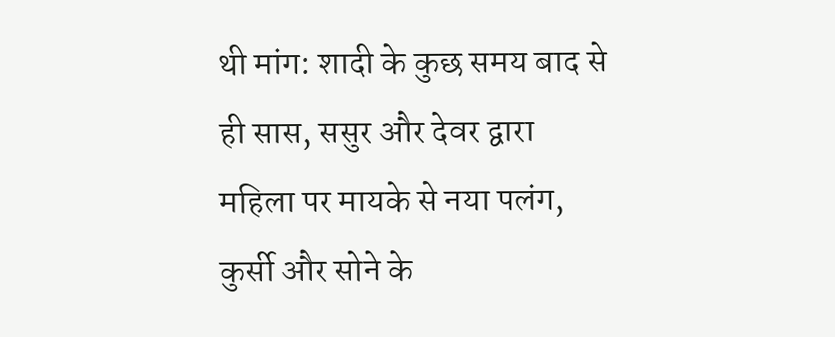थी मांग: शादी के कुछ समय बाद से ही सास, ससुर और देवर द्वारा महिला पर मायके से नया पलंग, कुर्सी और सोने के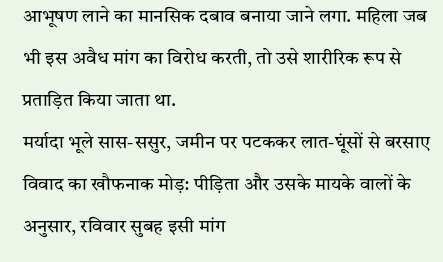आभूषण लाने का मानसिक दबाव बनाया जाने लगा. महिला जब भी इस अवैध मांग का विरोध करती, तो उसे शारीरिक रूप से प्रताड़ित किया जाता था.
मर्यादा भूले सास-ससुर, जमीन पर पटककर लात-घूंसों से बरसाए
विवाद का खौफनाक मोड़: पीड़िता और उसके मायके वालों के अनुसार, रविवार सुबह इसी मांग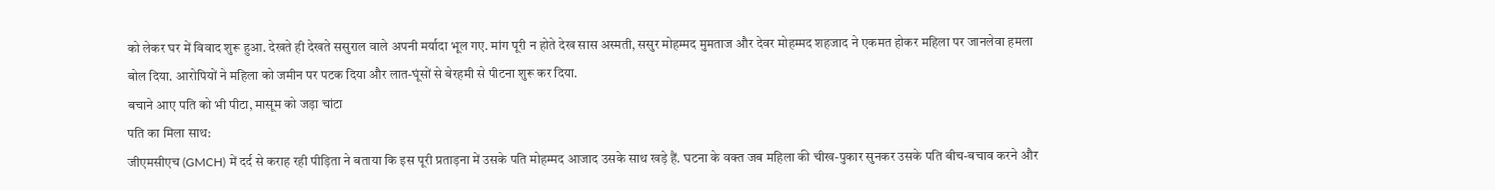को लेकर घर में विवाद शुरू हुआ. देखते ही देखते ससुराल वाले अपनी मर्यादा भूल गए. मांग पूरी न होते देख सास अस्मती, ससुर मोहम्मद मुमताज और देवर मोहम्मद शहजाद ने एकमत होकर महिला पर जानलेवा हमला बोल दिया. आरोपियों ने महिला को जमीन पर पटक दिया और लात-घूंसों से बेरहमी से पीटना शुरू कर दिया.
बचाने आए पति को भी पीटा, मासूम को जड़ा चांटा
पति का मिला साथ:
जीएमसीएच (GMCH) में दर्द से कराह रही पीड़िता ने बताया कि इस पूरी प्रताड़ना में उसके पति मोहम्मद आजाद उसके साथ खड़े हैं. घटना के वक्त जब महिला की चीख-पुकार सुनकर उसके पति बीच-बचाव करने और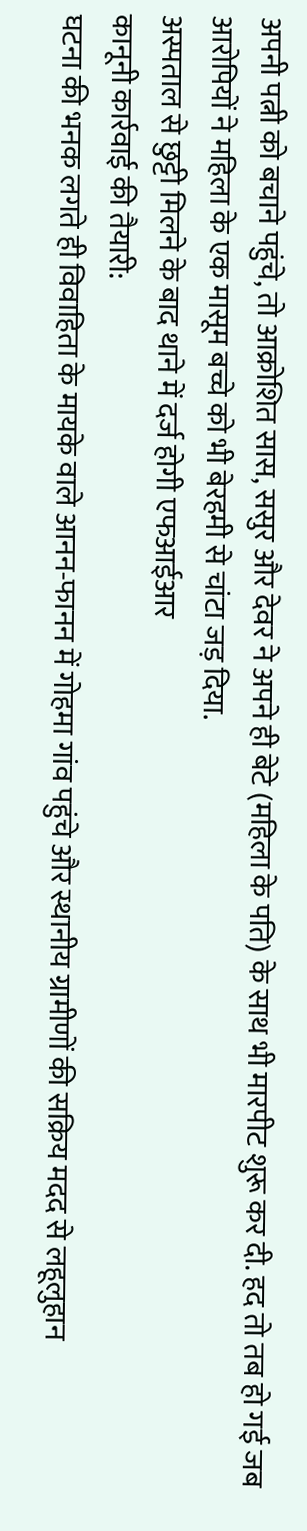अपनी पत्नी को बचाने पहुंचे, तो आक्रोशित सास, ससुर और देवर ने अपने ही बेटे (महिला के पति) के साथ भी मारपीट शुरू कर दी. हद तो तब हो गई जब आरोपियों ने महिला के एक मासूम बच्चे को भी बेरहमी से चांटा जड़ दिया.
अस्पताल से छुट्टी मिलने के बाद थाने में दर्ज होगी एफआईआर
कानूनी कार्रवाई की तैयारी:
घटना की भनक लगते ही विवाहिता के मायके वाले आनन-फानन में गोहमा गांव पहुंचे और स्थानीय ग्रामीणों की सक्रिय मदद से लहूलुहान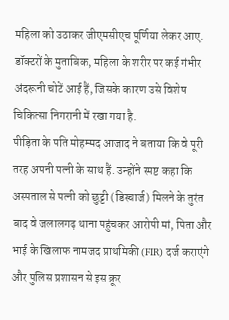महिला को उठाकर जीएमसीएच पूर्णिया लेकर आए. डॉक्टरों के मुताबिक, महिला के शरीर पर कई गंभीर अंदरूनी चोटें आई हैं, जिसके कारण उसे विशेष चिकित्सा निगरानी में रखा गया है.
पीड़िता के पति मोहम्मद आजाद ने बताया कि वे पूरी तरह अपनी पत्नी के साथ हैं. उन्होंने स्पष्ट कहा कि अस्पताल से पत्नी को छुट्टी (डिस्चार्ज) मिलने के तुरंत बाद वे जलालगढ़ थाना पहुंचकर आरोपी मां, पिता और भाई के खिलाफ नामजद प्राथमिकी (FIR) दर्ज कराएंगे और पुलिस प्रशासन से इस क्रूर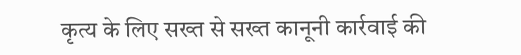कृत्य के लिए सख्त से सख्त कानूनी कार्रवाई की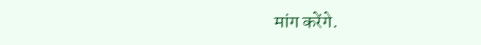मांग करेंगे.